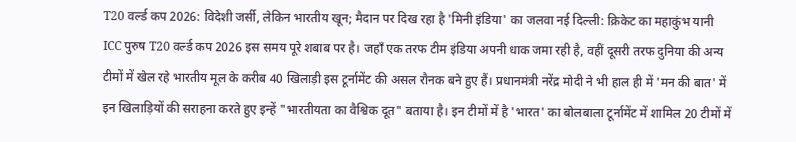T20 वर्ल्ड कप 2026: विदेशी जर्सी, लेकिन भारतीय खून; मैदान पर दिख रहा है 'मिनी इंडिया' का जलवा नई दिल्ली: क्रिकेट का महाकुंभ यानी ICC पुरुष T20 वर्ल्ड कप 2026 इस समय पूरे शबाब पर है। जहाँ एक तरफ टीम इंडिया अपनी धाक जमा रही है, वहीं दूसरी तरफ दुनिया की अन्य टीमों में खेल रहे भारतीय मूल के करीब 40 खिलाड़ी इस टूर्नामेंट की असल रौनक बने हुए हैं। प्रधानमंत्री नरेंद्र मोदी ने भी हाल ही में 'मन की बात' में इन खिलाड़ियों की सराहना करते हुए इन्हें "भारतीयता का वैश्विक दूत" बताया है। इन टीमों में है 'भारत' का बोलबाला टूर्नामेंट में शामिल 20 टीमों में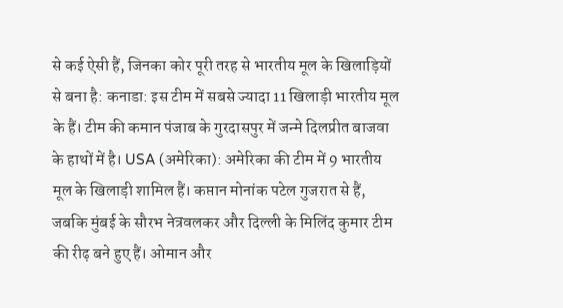से कई ऐसी हैं, जिनका कोर पूरी तरह से भारतीय मूल के खिलाड़ियों से बना है: कनाडा: इस टीम में सबसे ज्यादा 11 खिलाड़ी भारतीय मूल के हैं। टीम की कमान पंजाब के गुरदासपुर में जन्मे दिलप्रीत बाजवा के हाथों में है। USA (अमेरिका): अमेरिका की टीम में 9 भारतीय मूल के खिलाड़ी शामिल हैं। कप्तान मोनांक पटेल गुजरात से हैं, जबकि मुंबई के सौरभ नेत्रवलकर और दिल्ली के मिलिंद कुमार टीम की रीढ़ बने हुए हैं। ओमान और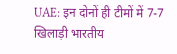UAE: इन दोनों ही टीमों में 7-7 खिलाड़ी भारतीय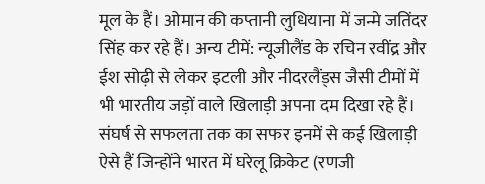मूल के हैं। ओमान की कप्तानी लुधियाना में जन्मे जतिंदर सिंह कर रहे हैं। अन्य टीमें: न्यूजीलैंड के रचिन रवींद्र और ईश सोढ़ी से लेकर इटली और नीदरलैंड्स जैसी टीमों में भी भारतीय जड़ों वाले खिलाड़ी अपना दम दिखा रहे हैं। संघर्ष से सफलता तक का सफर इनमें से कई खिलाड़ी ऐसे हैं जिन्होंने भारत में घरेलू क्रिकेट (रणजी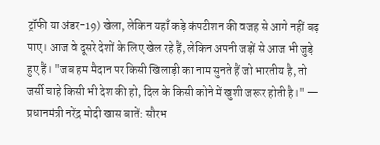ट्रॉफी या अंडर-19) खेला, लेकिन यहाँ कड़े कंपटीशन की वजह से आगे नहीं बढ़ पाए। आज वे दूसरे देशों के लिए खेल रहे हैं, लेकिन अपनी जड़ों से आज भी जुड़े हुए हैं। "जब हम मैदान पर किसी खिलाड़ी का नाम सुनते हैं जो भारतीय है, तो जर्सी चाहे किसी भी देश की हो, दिल के किसी कोने में खुशी जरूर होती है।" — प्रधानमंत्री नरेंद्र मोदी खास बातें: सौरभ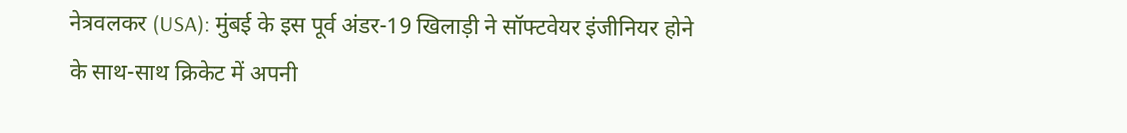नेत्रवलकर (USA): मुंबई के इस पूर्व अंडर-19 खिलाड़ी ने सॉफ्टवेयर इंजीनियर होने के साथ-साथ क्रिकेट में अपनी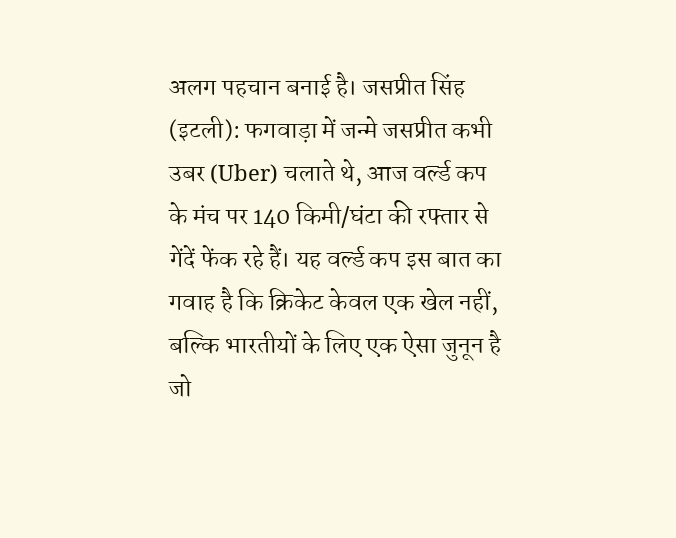अलग पहचान बनाई है। जसप्रीत सिंह (इटली): फगवाड़ा में जन्मे जसप्रीत कभी उबर (Uber) चलाते थे, आज वर्ल्ड कप के मंच पर 140 किमी/घंटा की रफ्तार से गेंदें फेंक रहे हैं। यह वर्ल्ड कप इस बात का गवाह है कि क्रिकेट केवल एक खेल नहीं, बल्कि भारतीयों के लिए एक ऐसा जुनून है जो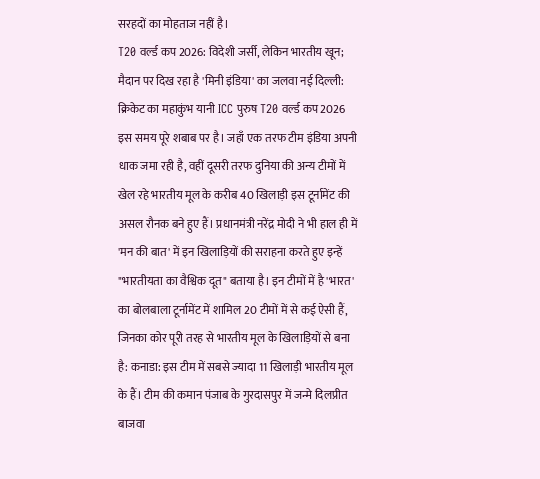सरहदों का मोहताज नहीं है।
T20 वर्ल्ड कप 2026: विदेशी जर्सी, लेकिन भारतीय खून; मैदान पर दिख रहा है 'मिनी इंडिया' का जलवा नई दिल्ली: क्रिकेट का महाकुंभ यानी ICC पुरुष T20 वर्ल्ड कप 2026 इस समय पूरे शबाब पर है। जहाँ एक तरफ टीम इंडिया अपनी धाक जमा रही है, वहीं दूसरी तरफ दुनिया की अन्य टीमों में खेल रहे भारतीय मूल के करीब 40 खिलाड़ी इस टूर्नामेंट की असल रौनक बने हुए हैं। प्रधानमंत्री नरेंद्र मोदी ने भी हाल ही में 'मन की बात' में इन खिलाड़ियों की सराहना करते हुए इन्हें "भारतीयता का वैश्विक दूत" बताया है। इन टीमों में है 'भारत' का बोलबाला टूर्नामेंट में शामिल 20 टीमों में से कई ऐसी हैं, जिनका कोर पूरी तरह से भारतीय मूल के खिलाड़ियों से बना है: कनाडा: इस टीम में सबसे ज्यादा 11 खिलाड़ी भारतीय मूल के हैं। टीम की कमान पंजाब के गुरदासपुर में जन्मे दिलप्रीत बाजवा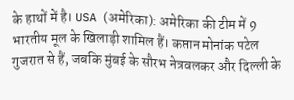के हाथों में है। USA (अमेरिका): अमेरिका की टीम में 9 भारतीय मूल के खिलाड़ी शामिल हैं। कप्तान मोनांक पटेल गुजरात से हैं, जबकि मुंबई के सौरभ नेत्रवलकर और दिल्ली के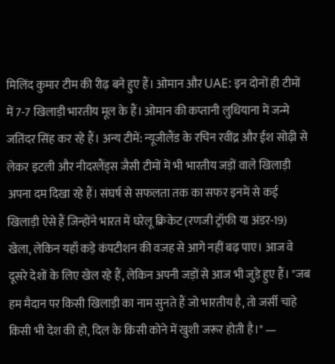मिलिंद कुमार टीम की रीढ़ बने हुए हैं। ओमान और UAE: इन दोनों ही टीमों में 7-7 खिलाड़ी भारतीय मूल के हैं। ओमान की कप्तानी लुधियाना में जन्मे जतिंदर सिंह कर रहे हैं। अन्य टीमें: न्यूजीलैंड के रचिन रवींद्र और ईश सोढ़ी से लेकर इटली और नीदरलैंड्स जैसी टीमों में भी भारतीय जड़ों वाले खिलाड़ी अपना दम दिखा रहे हैं। संघर्ष से सफलता तक का सफर इनमें से कई खिलाड़ी ऐसे हैं जिन्होंने भारत में घरेलू क्रिकेट (रणजी ट्रॉफी या अंडर-19) खेला, लेकिन यहाँ कड़े कंपटीशन की वजह से आगे नहीं बढ़ पाए। आज वे दूसरे देशों के लिए खेल रहे हैं, लेकिन अपनी जड़ों से आज भी जुड़े हुए हैं। "जब हम मैदान पर किसी खिलाड़ी का नाम सुनते हैं जो भारतीय है, तो जर्सी चाहे किसी भी देश की हो, दिल के किसी कोने में खुशी जरूर होती है।" —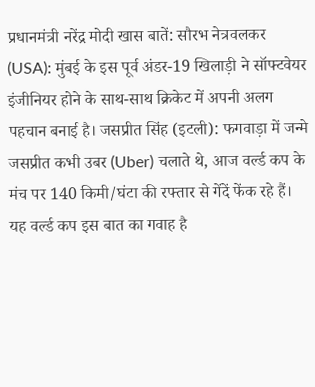प्रधानमंत्री नरेंद्र मोदी खास बातें: सौरभ नेत्रवलकर (USA): मुंबई के इस पूर्व अंडर-19 खिलाड़ी ने सॉफ्टवेयर इंजीनियर होने के साथ-साथ क्रिकेट में अपनी अलग पहचान बनाई है। जसप्रीत सिंह (इटली): फगवाड़ा में जन्मे जसप्रीत कभी उबर (Uber) चलाते थे, आज वर्ल्ड कप के मंच पर 140 किमी/घंटा की रफ्तार से गेंदें फेंक रहे हैं। यह वर्ल्ड कप इस बात का गवाह है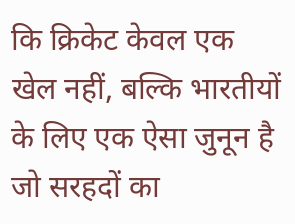कि क्रिकेट केवल एक खेल नहीं, बल्कि भारतीयों के लिए एक ऐसा जुनून है जो सरहदों का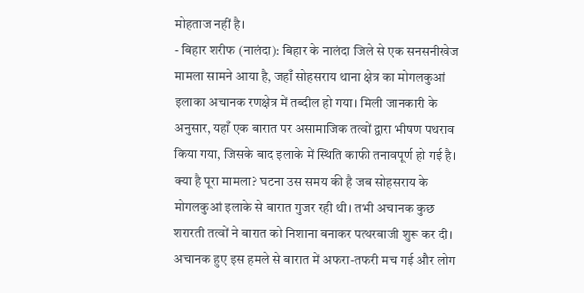मोहताज नहीं है।
- बिहार शरीफ (नालंदा): बिहार के नालंदा जिले से एक सनसनीखेज मामला सामने आया है, जहाँ सोहसराय थाना क्षेत्र का मोगलकुआं इलाका अचानक रणक्षेत्र में तब्दील हो गया। मिली जानकारी के अनुसार, यहाँ एक बारात पर असामाजिक तत्वों द्वारा भीषण पथराव किया गया, जिसके बाद इलाके में स्थिति काफी तनावपूर्ण हो गई है। क्या है पूरा मामला? घटना उस समय की है जब सोहसराय के मोगलकुआं इलाके से बारात गुजर रही थी। तभी अचानक कुछ शरारती तत्वों ने बारात को निशाना बनाकर पत्थरबाजी शुरू कर दी। अचानक हुए इस हमले से बारात में अफरा-तफरी मच गई और लोग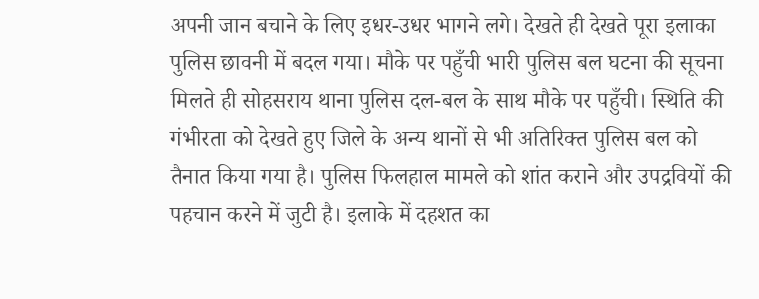अपनी जान बचाने के लिए इधर-उधर भागने लगे। देखते ही देखते पूरा इलाका पुलिस छावनी में बदल गया। मौके पर पहुँची भारी पुलिस बल घटना की सूचना मिलते ही सोहसराय थाना पुलिस दल-बल के साथ मौके पर पहुँची। स्थिति की गंभीरता को देखते हुए जिले के अन्य थानों से भी अतिरिक्त पुलिस बल को तैनात किया गया है। पुलिस फिलहाल मामले को शांत कराने और उपद्रवियों की पहचान करने में जुटी है। इलाके में दहशत का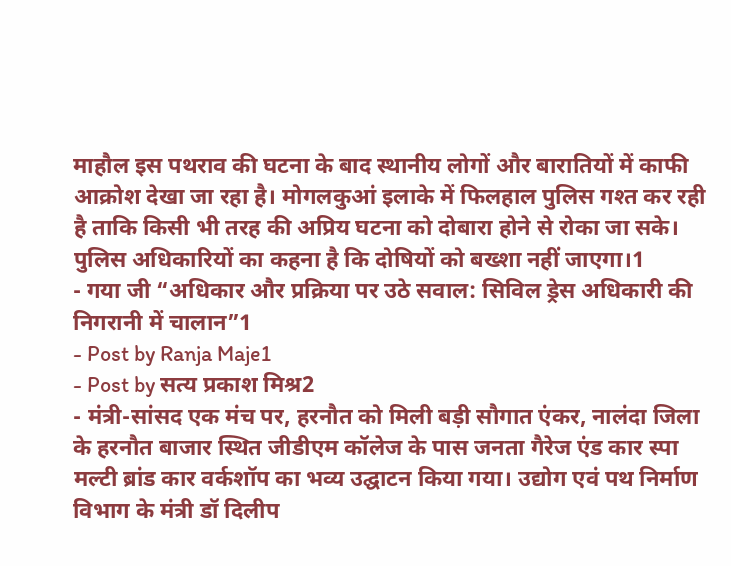माहौल इस पथराव की घटना के बाद स्थानीय लोगों और बारातियों में काफी आक्रोश देखा जा रहा है। मोगलकुआं इलाके में फिलहाल पुलिस गश्त कर रही है ताकि किसी भी तरह की अप्रिय घटना को दोबारा होने से रोका जा सके। पुलिस अधिकारियों का कहना है कि दोषियों को बख्शा नहीं जाएगा।1
- गया जी “अधिकार और प्रक्रिया पर उठे सवाल: सिविल ड्रेस अधिकारी की निगरानी में चालान”1
- Post by Ranja Maje1
- Post by सत्य प्रकाश मिश्र2
- मंत्री-सांसद एक मंच पर, हरनौत को मिली बड़ी सौगात एंकर, नालंदा जिला के हरनौत बाजार स्थित जीडीएम कॉलेज के पास जनता गैरेज एंड कार स्पा मल्टी ब्रांड कार वर्कशॉप का भव्य उद्घाटन किया गया। उद्योग एवं पथ निर्माण विभाग के मंत्री डॉ दिलीप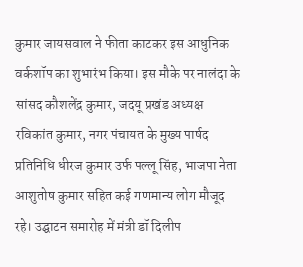कुमार जायसवाल ने फीता काटकर इस आधुनिक वर्कशॉप का शुभारंभ किया। इस मौके पर नालंदा के सांसद कौशलेंद्र कुमार, जदयू प्रखंड अध्यक्ष रविकांत कुमार, नगर पंचायत के मुख्य पार्षद प्रतिनिधि धीरज कुमार उर्फ पल्लू सिंह, भाजपा नेता आशुतोष कुमार सहित कई गणमान्य लोग मौजूद रहे। उद्घाटन समारोह में मंत्री डॉ दिलीप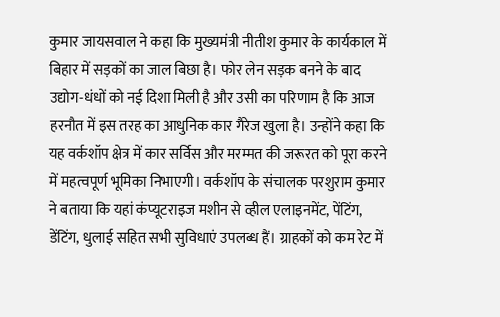कुमार जायसवाल ने कहा कि मुख्यमंत्री नीतीश कुमार के कार्यकाल में बिहार में सड़कों का जाल बिछा है। फोर लेन सड़क बनने के बाद उद्योग-धंधों को नई दिशा मिली है और उसी का परिणाम है कि आज हरनौत में इस तरह का आधुनिक कार गैरेज खुला है। उन्होंने कहा कि यह वर्कशॉप क्षेत्र में कार सर्विस और मरम्मत की जरूरत को पूरा करने में महत्वपूर्ण भूमिका निभाएगी। वर्कशॉप के संचालक परशुराम कुमार ने बताया कि यहां कंप्यूटराइज मशीन से व्हील एलाइनमेंट, पेंटिंग, डेंटिंग, धुलाई सहित सभी सुविधाएं उपलब्ध हैं। ग्राहकों को कम रेट में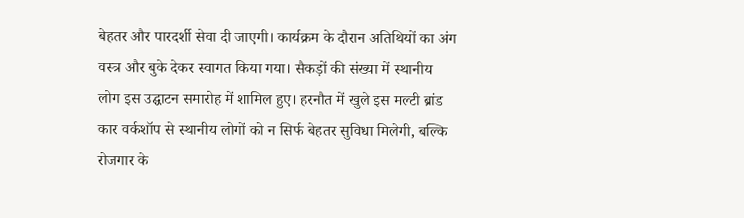बेहतर और पारदर्शी सेवा दी जाएगी। कार्यक्रम के दौरान अतिथियों का अंग वस्त्र और बुके देकर स्वागत किया गया। सैकड़ों की संख्या में स्थानीय लोग इस उद्घाटन समारोह में शामिल हुए। हरनौत में खुले इस मल्टी ब्रांड कार वर्कशॉप से स्थानीय लोगों को न सिर्फ बेहतर सुविधा मिलेगी, बल्कि रोजगार के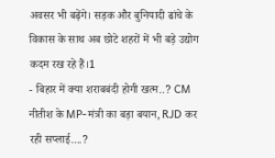अवसर भी बढ़ेंगे। सड़क और बुनियादी ढांचे के विकास के साथ अब छोटे शहरों में भी बड़े उद्योग कदम रख रहे हैं।1
- बिहार में क्या शराबबंदी होगी खत्म..? CM नीतीश के MP-मंत्री का बड़ा बयान, RJD कर रही सप्लाई....?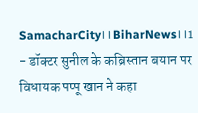SamacharCity।।BiharNews।।1
- डॉक्टर सुनील के कब्रिस्तान बयान पर विधायक पप्पू खान ने कहा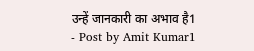उन्हें जानकारी का अभाव है1
- Post by Amit Kumar1